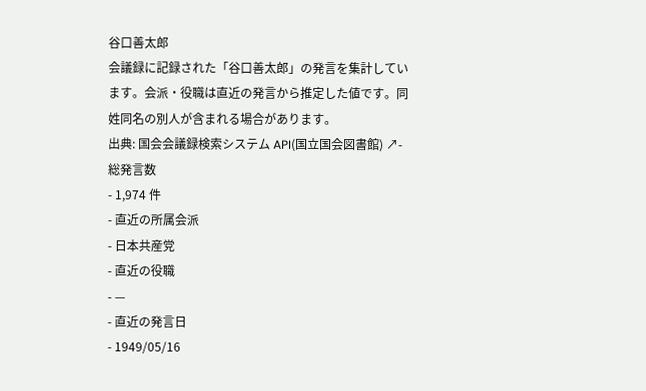谷口善太郎
会議録に記録された「谷口善太郎」の発言を集計しています。会派・役職は直近の発言から推定した値です。同姓同名の別人が含まれる場合があります。
出典: 国会会議録検索システム API(国立国会図書館) ↗- 総発言数
- 1,974 件
- 直近の所属会派
- 日本共産党
- 直近の役職
- —
- 直近の発言日
- 1949/05/16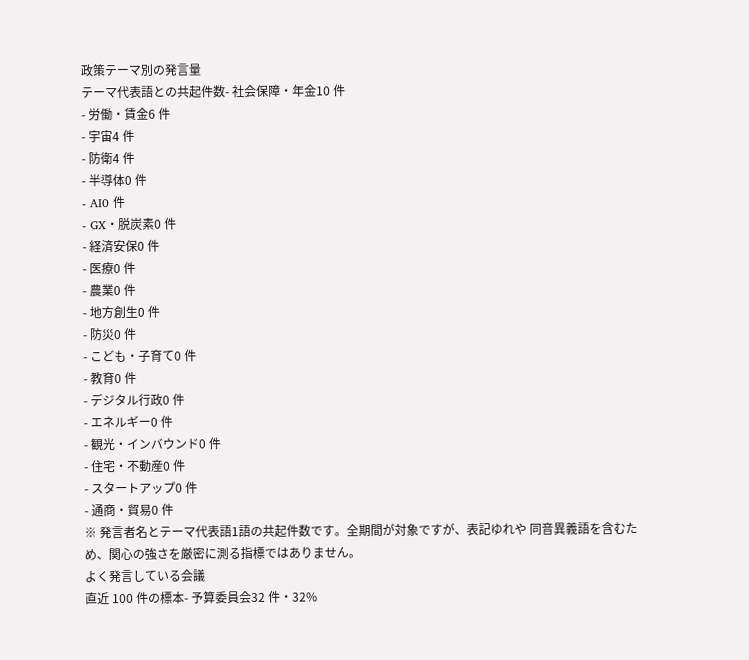政策テーマ別の発言量
テーマ代表語との共起件数- 社会保障・年金10 件
- 労働・賃金6 件
- 宇宙4 件
- 防衛4 件
- 半導体0 件
- AI0 件
- GX・脱炭素0 件
- 経済安保0 件
- 医療0 件
- 農業0 件
- 地方創生0 件
- 防災0 件
- こども・子育て0 件
- 教育0 件
- デジタル行政0 件
- エネルギー0 件
- 観光・インバウンド0 件
- 住宅・不動産0 件
- スタートアップ0 件
- 通商・貿易0 件
※ 発言者名とテーマ代表語1語の共起件数です。全期間が対象ですが、表記ゆれや 同音異義語を含むため、関心の強さを厳密に測る指標ではありません。
よく発言している会議
直近 100 件の標本- 予算委員会32 件・32%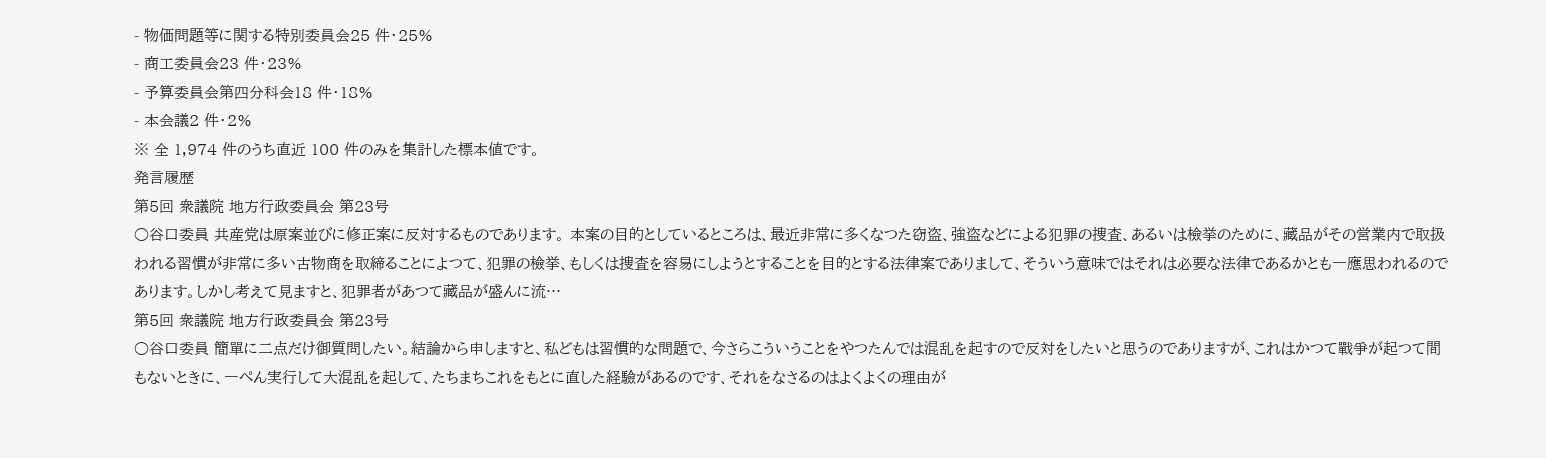- 物価問題等に関する特別委員会25 件・25%
- 商工委員会23 件・23%
- 予算委員会第四分科会18 件・18%
- 本会議2 件・2%
※ 全 1,974 件のうち直近 100 件のみを集計した標本値です。
発言履歴
第5回 衆議院 地方行政委員会 第23号
○谷口委員 共産党は原案並びに修正案に反対するものであります。 本案の目的としているところは、最近非常に多くなつた窃盗、強盗などによる犯罪の捜査、あるいは檢挙のために、藏品がその営業内で取扱われる習慣が非常に多い古物商を取締ることによつて、犯罪の檢挙、もしくは捜査を容易にしようとすることを目的とする法律案でありまして、そういう意味ではそれは必要な法律であるかとも一應思われるのであります。しかし考えて見ますと、犯罪者があつて藏品が盛んに流…
第5回 衆議院 地方行政委員会 第23号
○谷口委員 簡單に二点だけ御質問したい。結論から申しますと、私どもは習慣的な問題で、今さらこういうことをやつたんでは混乱を起すので反対をしたいと思うのでありますが、これはかつて戰爭が起つて間もないときに、一ぺん実行して大混乱を起して、たちまちこれをもとに直した経驗があるのです、それをなさるのはよくよくの理由が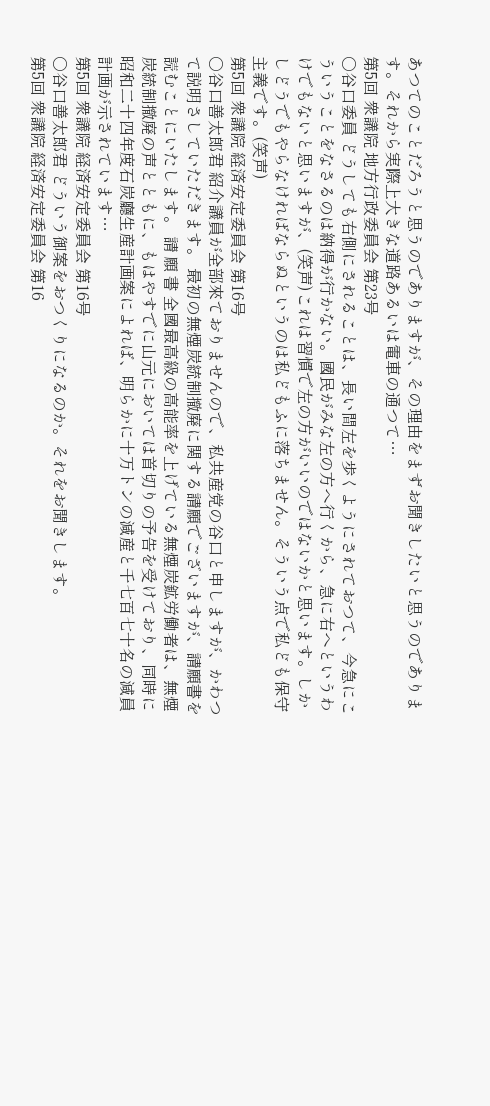あつてのことだろうと思うのでありますが、その理由をまずお聞きしたいと思うのであります。それから実際上大きな道路あるいは電車の通つて…
第5回 衆議院 地方行政委員会 第23号
○谷口委員 どうしても右側にされることは、長い間左を歩くようにされておつて、今急にこういうことをなさるのは納得が行かない。國民がみな左の方へ行くから、急に右へというわけでもないと思いますが、(笑声)これは習慣で左の方がいいのではないかと思います。しかしどうでもやらなければならぬというのは私どもふに落ちません。そういう点で私ども保守主義です。(笑声)
第5回 衆議院 経済安定委員会 第16号
○谷口善太郎君 紹介議員が全部來ておりませんので、私共産党の谷口と申しますが、かわつて説明さしていただきます。 最初の無煙炭統制撤廃に関する請願でございますが、請願書を読むことにいたします。 請 願 書 全國最高級の高能率を上げている無煙炭鉱労働者は、無煙炭統制撤廃の声とともに、もはやすでに山元においては首切りの予告を受けており、同時に昭和二十四年度石炭廳生産計画案によれば、明らかに十万トンの減産と千七百七十名の減員計画が示されています…
第5回 衆議院 経済安定委員会 第16号
○谷口善太郎君 どういう御案をおつくりになるのか。それをお聞きします。
第5回 衆議院 経済安定委員会 第16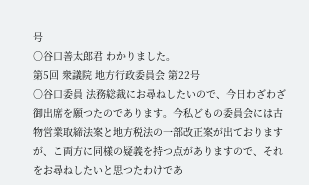号
○谷口善太郎君 わかりました。
第5回 衆議院 地方行政委員会 第22号
○谷口委員 法務総裁にお尋ねしたいので、今日わざわざ御出席を願つたのであります。今私どもの委員会には古物営業取締法案と地方税法の一部改正案が出ておりますが、こ両方に同樣の疑義を持つ点がありますので、それをお尋ねしたいと思つたわけであ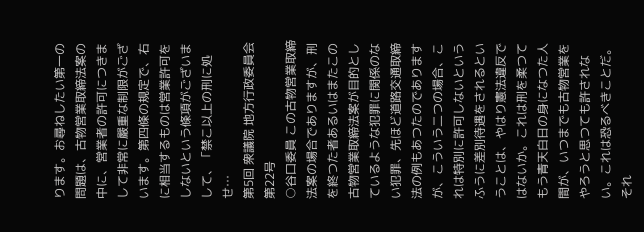ります。お尋ねしたい第一の問題は、古物営業取締法案の中に、営業者の許可につきまして非常に嚴重な制限がございます。第四條の規定で、右に相当するものは営業許可をしないという條項がございまして、「禁こ以上の刑に処せ…
第5回 衆議院 地方行政委員会 第22号
○谷口委員 この古物営業取締法案の場合でありますが、刑を終つた者あるいはまたこの古物営業取締法案が目的としているような犯罪に関係のない犯罪、先ほど道路交通取締法の例もあつたのでありますが、こういう二つの場合、これは特別に許可しないというふうに差別待遇をされるということは、やはり憲法違反ではないか。これは刑を柔つてもう青天白日の身になつた人間が、いつまでも古物営業をやろうと思つても許されない。これは恐るべきことだ。それ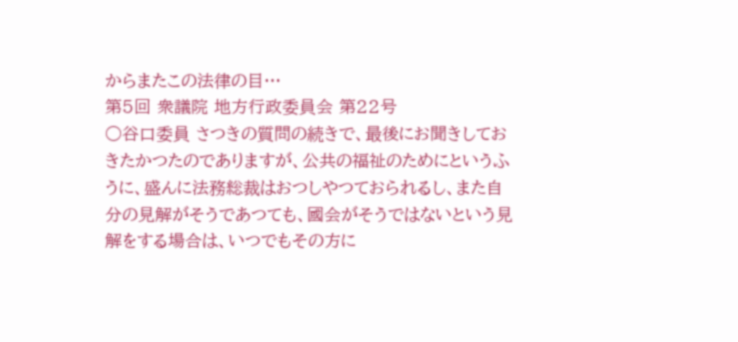からまたこの法律の目…
第5回 衆議院 地方行政委員会 第22号
○谷口委員 さつきの質問の続きで、最後にお聞きしておきたかつたのでありますが、公共の福祉のためにというふうに、盛んに法務総裁はおつしやつておられるし、また自分の見解がそうであつても、國会がそうではないという見解をする場合は、いつでもその方に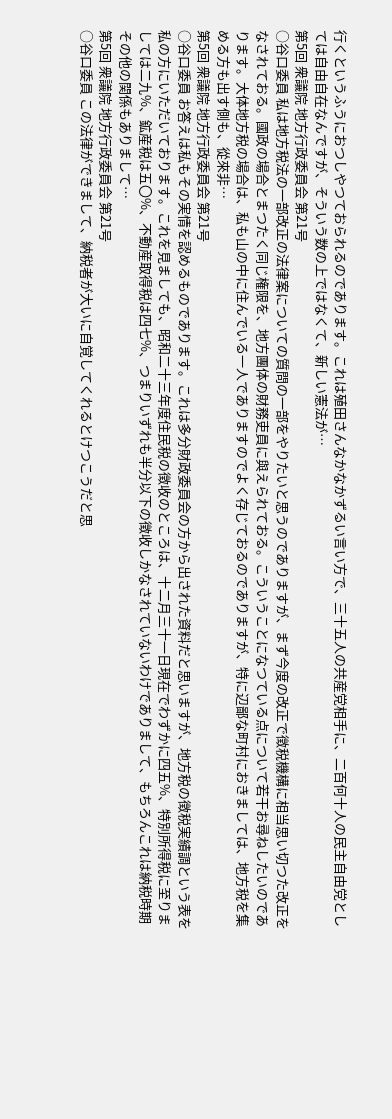行くというふうにおつしやつておられるのであります。これは殖田さんなかなかずるい言い方で、三十五人の共産党相手に、二百何十人の民主自由党としては自由自在なんですが、そういう数の上ではなくて、新しい憲法が…
第5回 衆議院 地方行政委員会 第21号
○谷口委員 私は地方税法の一部改正の法律案についての質問の一部をやりたいと思うのでありますが、まず今度の改正で徴税機構に相当思い切つた改正をなされておる。國政の場合とまつたく同じ権限を、地方團体の財務吏員に與えられておる。こういうことになつている点について若干お尋ねしたいのであります。大体地方税の場合は、私も山の中に住んでいる一人でありますのでよく存じておるのでありますが、特に辺鄙な町村におきましては、地方税を集める方も出す側も、從來非…
第5回 衆議院 地方行政委員会 第21号
○谷口委員 お答えは私もその実情を認めるものであります。これは多分財政委員会の方から出された資料だと思いますが、地方税の徴税実績調という表を私の方にいただいております。これを見ましても、昭和二十三年度住民税の徴收のところは、十二月三十一日現在でわずかに四五%、特別所得税に至りましては二九%、鉱産税は五〇%、不動産取得税は四七%、つまりいずれも半分以下の徴收しかなされていないわけでありまして、もちろんこれは納税時期その他の関係もありまして…
第5回 衆議院 地方行政委員会 第21号
○谷口委員 この法律ができまして、納税者が大いに自覚してくれるとけつこうだと思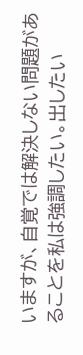いますが、自覚では解決しない問題があることを私は強調したい。出したい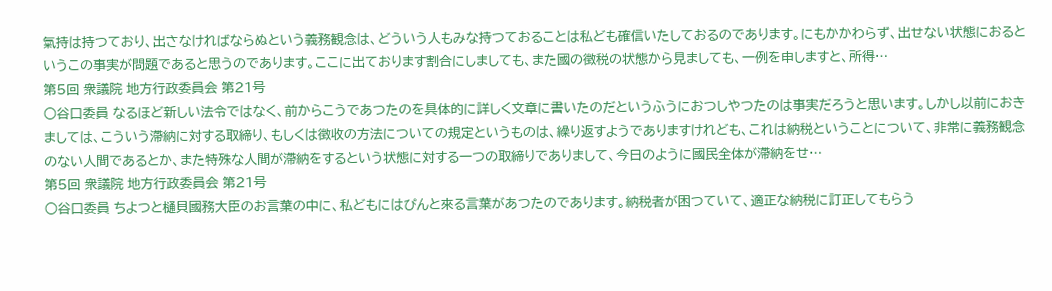氣持は持つており、出さなければならぬという義務観念は、どういう人もみな持つておることは私ども確信いたしておるのであります。にもかかわらず、出せない状態におるというこの事実が問題であると思うのであります。ここに出ております割合にしましても、また國の徴税の状態から見ましても、一例を申しますと、所得…
第5回 衆議院 地方行政委員会 第21号
○谷口委員 なるほど新しい法令ではなく、前からこうであつたのを具体的に詳しく文章に書いたのだというふうにおつしやつたのは事実だろうと思います。しかし以前におきましては、こういう滯納に対する取締り、もしくは徴收の方法についての規定というものは、繰り返すようでありますけれども、これは納税ということについて、非常に義務観念のない人間であるとか、また特殊な人間が滯納をするという状態に対する一つの取締りでありまして、今日のように國民全体が滯納をせ…
第5回 衆議院 地方行政委員会 第21号
○谷口委員 ちよつと樋貝國務大臣のお言葉の中に、私どもにはぴんと來る言葉があつたのであります。納税者が困つていて、適正な納税に訂正してもらう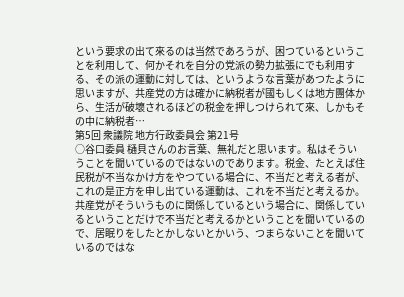という要求の出て來るのは当然であろうが、困つているということを利用して、何かそれを自分の党派の勢力拡張にでも利用する、その派の運動に対しては、というような言葉があつたように思いますが、共産党の方は確かに納税者が國もしくは地方團体から、生活が破壞されるほどの税金を押しつけられて來、しかもその中に納税者…
第5回 衆議院 地方行政委員会 第21号
○谷口委員 樋貝さんのお言葉、無礼だと思います。私はそういうことを聞いているのではないのであります。税金、たとえば住民税が不当なかけ方をやつている場合に、不当だと考える者が、これの是正方を申し出ている運動は、これを不当だと考えるか。共産党がそういうものに関係しているという場合に、関係しているということだけで不当だと考えるかということを聞いているので、居眠りをしたとかしないとかいう、つまらないことを聞いているのではな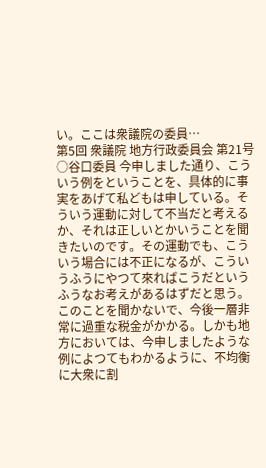い。ここは衆議院の委員…
第5回 衆議院 地方行政委員会 第21号
○谷口委員 今申しました通り、こういう例をということを、具体的に事実をあげて私どもは申している。そういう運動に対して不当だと考えるか、それは正しいとかいうことを聞きたいのです。その運動でも、こういう場合には不正になるが、こういうふうにやつて來ればこうだというふうなお考えがあるはずだと思う。このことを聞かないで、今後一層非常に過重な税金がかかる。しかも地方においては、今申しましたような例によつてもわかるように、不均衡に大衆に割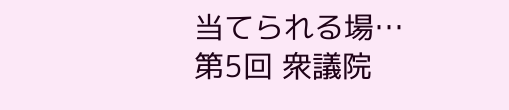当てられる場…
第5回 衆議院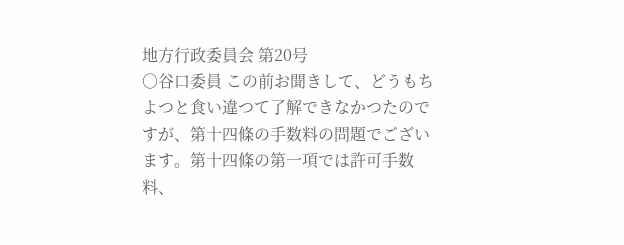地方行政委員会 第20号
○谷口委員 この前お聞きして、どうもちよつと食い違つて了解できなかつたのですが、第十四條の手数料の問題でございます。第十四條の第一項では許可手数料、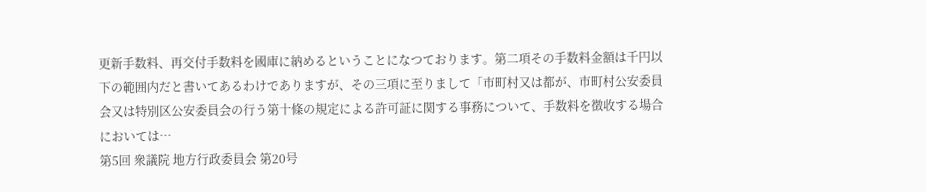更新手数料、再交付手数料を國庫に納めるということになつております。第二項その手数料金額は千円以下の範囲内だと書いてあるわけでありますが、その三項に至りまして「市町村又は都が、市町村公安委員会又は特別区公安委員会の行う第十條の規定による許可証に関する事務について、手数料を徴收する場合においては…
第5回 衆議院 地方行政委員会 第20号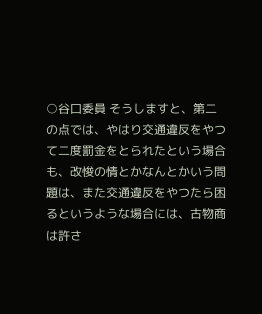○谷口委員 そうしますと、第二の点では、やはり交通違反をやつて二度罰金をとられたという場合も、改悛の情とかなんとかいう問題は、また交通違反をやつたら困るというような場合には、古物商は許さ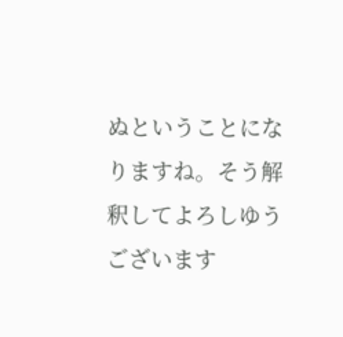ぬということになりますね。そう解釈してよろしゆうございます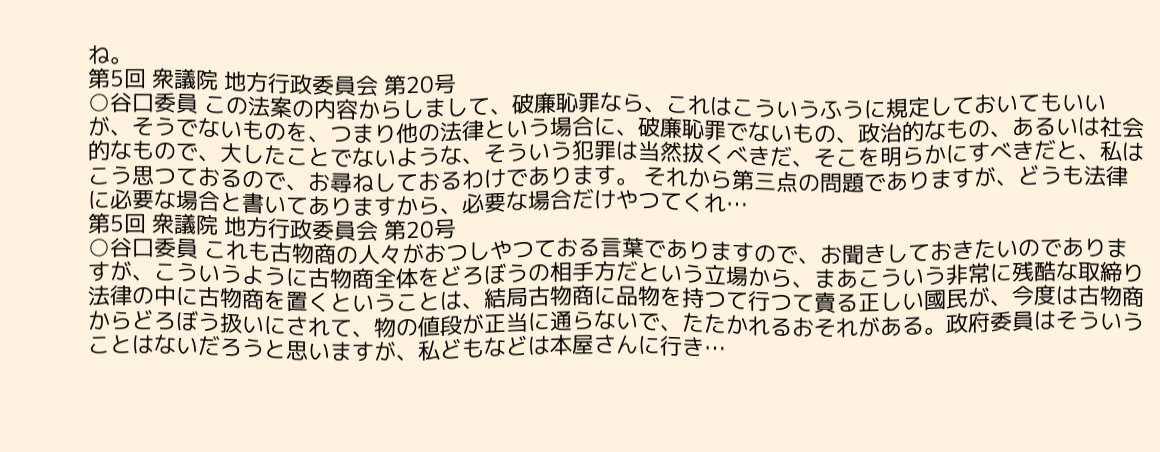ね。
第5回 衆議院 地方行政委員会 第20号
○谷口委員 この法案の内容からしまして、破廉恥罪なら、これはこういうふうに規定しておいてもいいが、そうでないものを、つまり他の法律という場合に、破廉恥罪でないもの、政治的なもの、あるいは社会的なもので、大したことでないような、そういう犯罪は当然拔くべきだ、そこを明らかにすべきだと、私はこう思つておるので、お尋ねしておるわけであります。 それから第三点の問題でありますが、どうも法律に必要な場合と書いてありますから、必要な場合だけやつてくれ…
第5回 衆議院 地方行政委員会 第20号
○谷口委員 これも古物商の人々がおつしやつておる言葉でありますので、お聞きしておきたいのでありますが、こういうように古物商全体をどろぼうの相手方だという立場から、まあこういう非常に残酷な取締り法律の中に古物商を置くということは、結局古物商に品物を持つて行つて賣る正しい國民が、今度は古物商からどろぼう扱いにされて、物の値段が正当に通らないで、たたかれるおそれがある。政府委員はそういうことはないだろうと思いますが、私どもなどは本屋さんに行き…